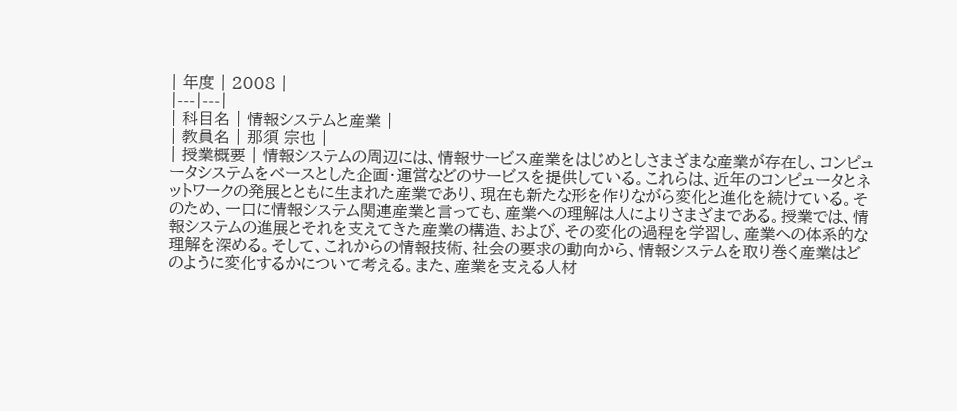| 年度 | 2008 |
|---|---|
| 科目名 | 情報システムと産業 |
| 教員名 | 那須 宗也 |
| 授業概要 | 情報システムの周辺には、情報サービス産業をはじめとしさまざまな産業が存在し、コンピュータシステムをベースとした企画・運営などのサービスを提供している。これらは、近年のコンピュータとネットワークの発展とともに生まれた産業であり、現在も新たな形を作りながら変化と進化を続けている。そのため、一口に情報システム関連産業と言っても、産業への理解は人によりさまざまである。授業では、情報システムの進展とそれを支えてきた産業の構造、および、その変化の過程を学習し、産業への体系的な理解を深める。そして、これからの情報技術、社会の要求の動向から、情報システムを取り巻く産業はどのように変化するかについて考える。また、産業を支える人材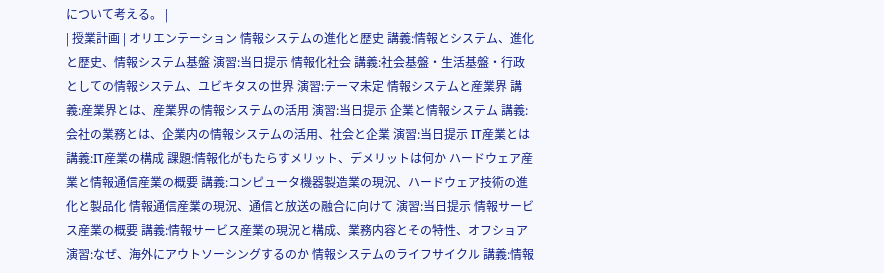について考える。 |
| 授業計画 | オリエンテーション 情報システムの進化と歴史 講義:情報とシステム、進化と歴史、情報システム基盤 演習:当日提示 情報化社会 講義:社会基盤・生活基盤・行政としての情報システム、ユビキタスの世界 演習:テーマ未定 情報システムと産業界 講義:産業界とは、産業界の情報システムの活用 演習:当日提示 企業と情報システム 講義:会社の業務とは、企業内の情報システムの活用、社会と企業 演習:当日提示 IT産業とは 講義:IT産業の構成 課題:情報化がもたらすメリット、デメリットは何か ハードウェア産業と情報通信産業の概要 講義:コンピュータ機器製造業の現況、ハードウェア技術の進化と製品化 情報通信産業の現況、通信と放送の融合に向けて 演習:当日提示 情報サービス産業の概要 講義:情報サービス産業の現況と構成、業務内容とその特性、オフショア 演習:なぜ、海外にアウトソーシングするのか 情報システムのライフサイクル 講義:情報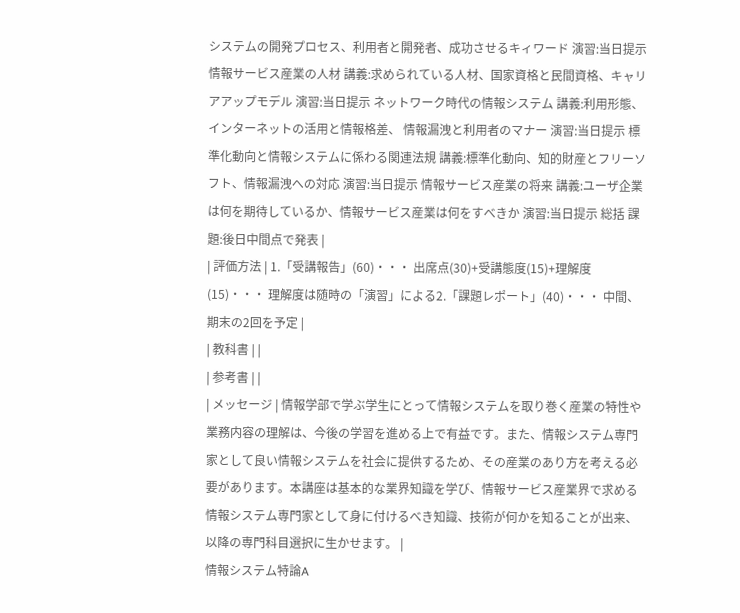システムの開発プロセス、利用者と開発者、成功させるキィワード 演習:当日提示 情報サービス産業の人材 講義:求められている人材、国家資格と民間資格、キャリアアップモデル 演習:当日提示 ネットワーク時代の情報システム 講義:利用形態、インターネットの活用と情報格差、 情報漏洩と利用者のマナー 演習:当日提示 標準化動向と情報システムに係わる関連法規 講義:標準化動向、知的財産とフリーソフト、情報漏洩への対応 演習:当日提示 情報サービス産業の将来 講義:ユーザ企業は何を期待しているか、情報サービス産業は何をすべきか 演習:当日提示 総括 課題:後日中間点で発表 |
| 評価方法 | 1.「受講報告」(60)・・・ 出席点(30)+受講態度(15)+理解度(15)・・・ 理解度は随時の「演習」による2.「課題レポート」(40)・・・ 中間、期末の2回を予定 |
| 教科書 | |
| 参考書 | |
| メッセージ | 情報学部で学ぶ学生にとって情報システムを取り巻く産業の特性や業務内容の理解は、今後の学習を進める上で有益です。また、情報システム専門家として良い情報システムを社会に提供するため、その産業のあり方を考える必要があります。本講座は基本的な業界知識を学び、情報サービス産業界で求める情報システム専門家として身に付けるべき知識、技術が何かを知ることが出来、以降の専門科目選択に生かせます。 |
情報システム特論A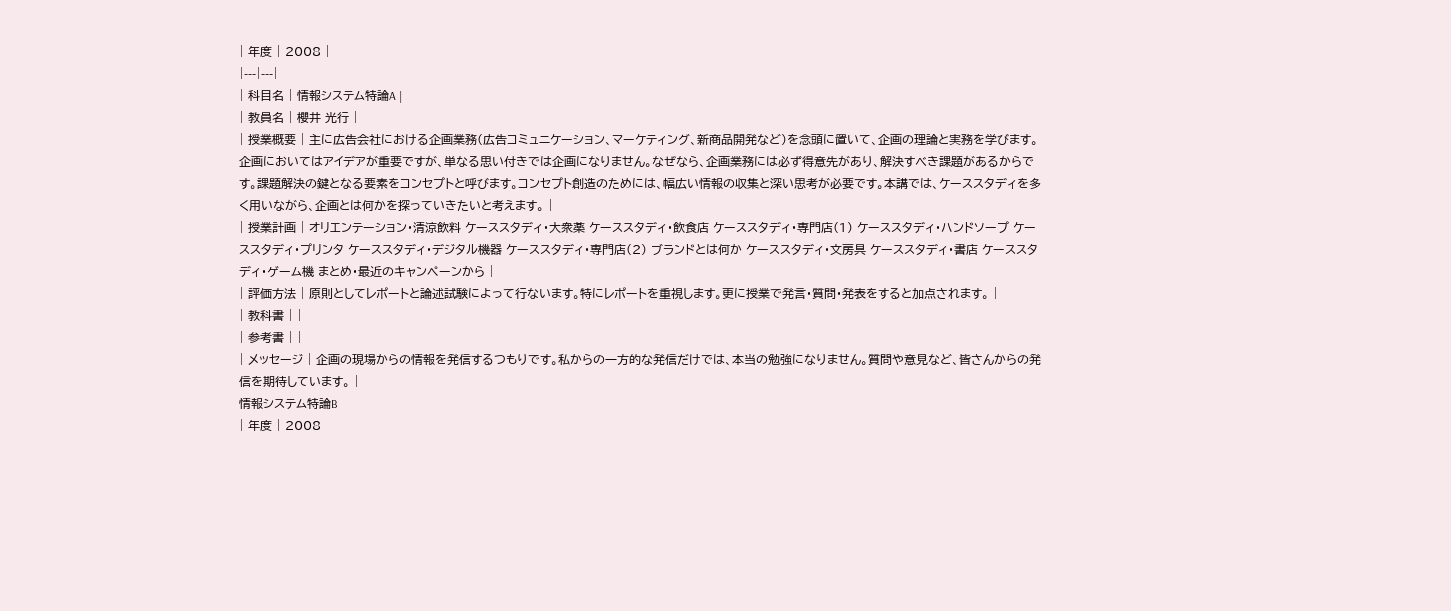| 年度 | 2008 |
|---|---|
| 科目名 | 情報システム特論A |
| 教員名 | 櫻井 光行 |
| 授業概要 | 主に広告会社における企画業務(広告コミュニケーション、マーケティング、新商品開発など)を念頭に置いて、企画の理論と実務を学びます。企画においてはアイデアが重要ですが、単なる思い付きでは企画になりません。なぜなら、企画業務には必ず得意先があり、解決すべき課題があるからです。課題解決の鍵となる要素をコンセプトと呼びます。コンセプト創造のためには、幅広い情報の収集と深い思考が必要です。本講では、ケーススタディを多く用いながら、企画とは何かを探っていきたいと考えます。 |
| 授業計画 | オリエンテーション・清涼飲料 ケーススタディ・大衆薬 ケーススタディ・飲食店 ケーススタディ・専門店(1) ケーススタディ・ハンドソープ ケーススタディ・プリンタ ケーススタディ・デジタル機器 ケーススタディ・専門店(2) ブランドとは何か ケーススタディ・文房具 ケーススタディ・書店 ケーススタディ・ゲーム機 まとめ・最近のキャンペーンから |
| 評価方法 | 原則としてレポートと論述試験によって行ないます。特にレポートを重視します。更に授業で発言・質問・発表をすると加点されます。 |
| 教科書 | |
| 参考書 | |
| メッセージ | 企画の現場からの情報を発信するつもりです。私からの一方的な発信だけでは、本当の勉強になりません。質問や意見など、皆さんからの発信を期待しています。 |
情報システム特論B
| 年度 | 2008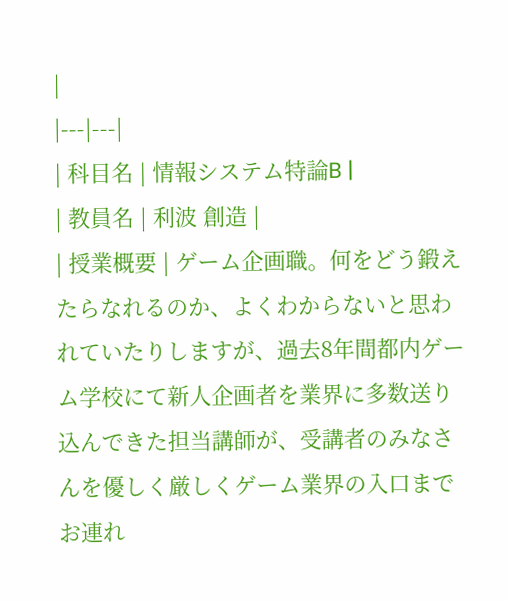|
|---|---|
| 科目名 | 情報システム特論B |
| 教員名 | 利波 創造 |
| 授業概要 | ゲーム企画職。何をどう鍛えたらなれるのか、よくわからないと思われていたりしますが、過去8年間都内ゲーム学校にて新人企画者を業界に多数送り込んできた担当講師が、受講者のみなさんを優しく厳しくゲーム業界の入口までお連れ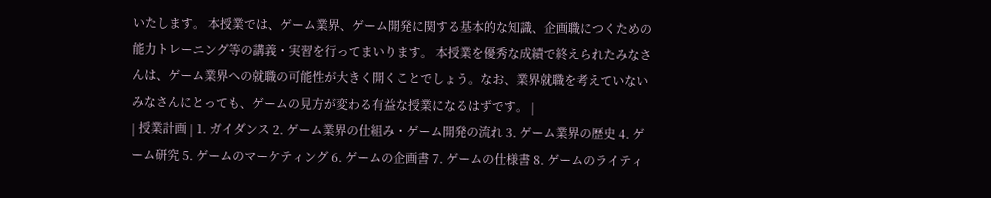いたします。 本授業では、ゲーム業界、ゲーム開発に関する基本的な知識、企画職につくための能力トレーニング等の講義・実習を行ってまいります。 本授業を優秀な成績で終えられたみなさんは、ゲーム業界への就職の可能性が大きく開くことでしょう。なお、業界就職を考えていないみなさんにとっても、ゲームの見方が変わる有益な授業になるはずです。 |
| 授業計画 | 1. ガイダンス 2. ゲーム業界の仕組み・ゲーム開発の流れ 3. ゲーム業界の歴史 4. ゲーム研究 5. ゲームのマーケティング 6. ゲームの企画書 7. ゲームの仕様書 8. ゲームのライティ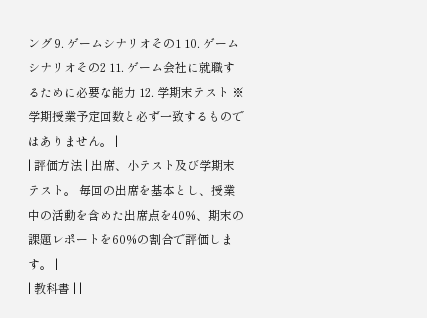ング 9. ゲームシナリオその1 10. ゲームシナリオその2 11. ゲーム会社に就職するために必要な能力 12. 学期末テスト ※学期授業予定回数と必ず一致するものではありません。 |
| 評価方法 | 出席、小テスト及び学期末テスト。 毎回の出席を基本とし、授業中の活動を含めた出席点を40%、期末の課題レポートを60%の割合で評価します。 |
| 教科書 | |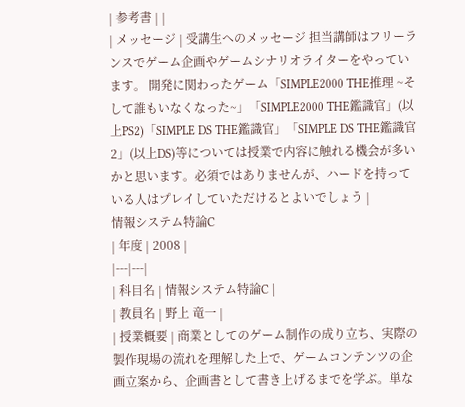| 参考書 | |
| メッセージ | 受講生へのメッセージ 担当講師はフリーランスでゲーム企画やゲームシナリオライターをやっています。 開発に関わったゲーム「SIMPLE2000 THE推理 ~そして誰もいなくなった~」「SIMPLE2000 THE鑑識官」(以上PS2)「SIMPLE DS THE鑑識官」「SIMPLE DS THE鑑識官2」(以上DS)等については授業で内容に触れる機会が多いかと思います。必須ではありませんが、ハードを持っている人はプレイしていただけるとよいでしょう |
情報システム特論C
| 年度 | 2008 |
|---|---|
| 科目名 | 情報システム特論C |
| 教員名 | 野上 竜一 |
| 授業概要 | 商業としてのゲーム制作の成り立ち、実際の製作現場の流れを理解した上で、ゲームコンテンツの企画立案から、企画書として書き上げるまでを学ぶ。単な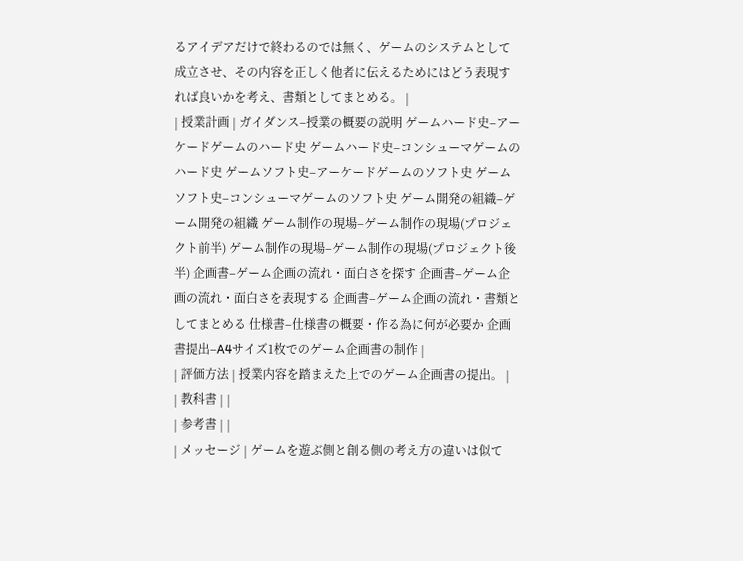るアイデアだけで終わるのでは無く、ゲームのシステムとして成立させ、その内容を正しく他者に伝えるためにはどう表現すれば良いかを考え、書類としてまとめる。 |
| 授業計画 | ガイダンス–授業の概要の説明 ゲームハード史–アーケードゲームのハード史 ゲームハード史–コンシューマゲームのハード史 ゲームソフト史–アーケードゲームのソフト史 ゲームソフト史–コンシューマゲームのソフト史 ゲーム開発の組織–ゲーム開発の組織 ゲーム制作の現場–ゲーム制作の現場(プロジェクト前半) ゲーム制作の現場–ゲーム制作の現場(プロジェクト後半) 企画書–ゲーム企画の流れ・面白さを探す 企画書–ゲーム企画の流れ・面白さを表現する 企画書–ゲーム企画の流れ・書類としてまとめる 仕様書–仕様書の概要・作る為に何が必要か 企画書提出–A4サイズ1枚でのゲーム企画書の制作 |
| 評価方法 | 授業内容を踏まえた上でのゲーム企画書の提出。 |
| 教科書 | |
| 参考書 | |
| メッセージ | ゲームを遊ぶ側と創る側の考え方の違いは似て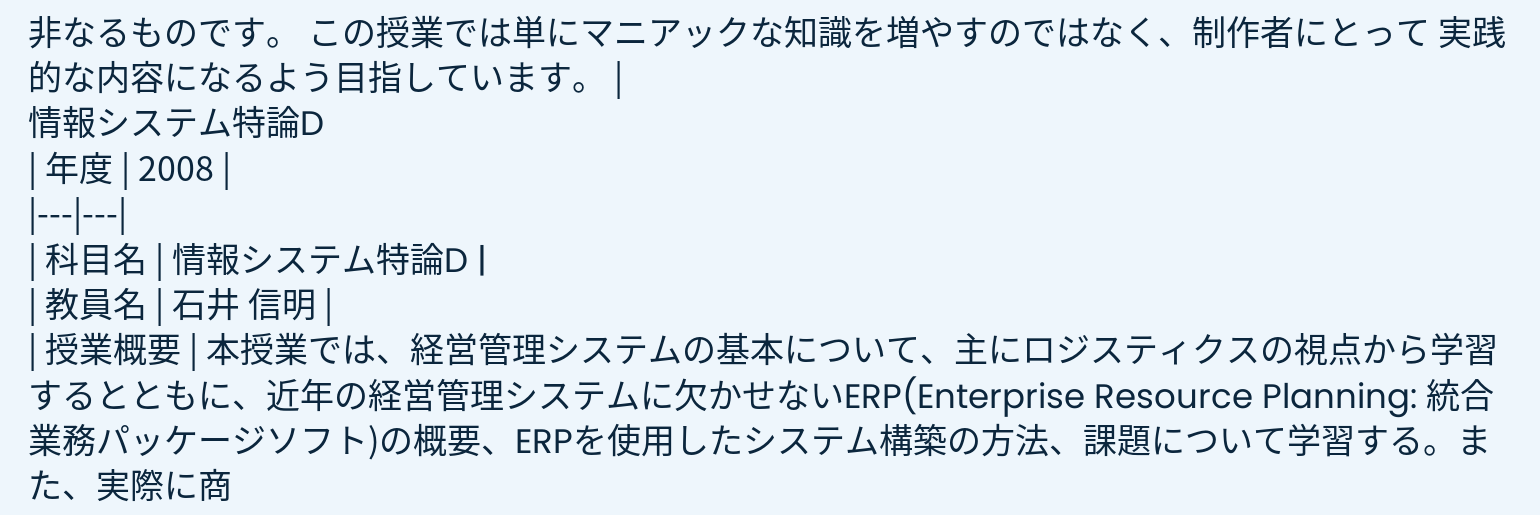非なるものです。 この授業では単にマニアックな知識を増やすのではなく、制作者にとって 実践的な内容になるよう目指しています。 |
情報システム特論D
| 年度 | 2008 |
|---|---|
| 科目名 | 情報システム特論D |
| 教員名 | 石井 信明 |
| 授業概要 | 本授業では、経営管理システムの基本について、主にロジスティクスの視点から学習するとともに、近年の経営管理システムに欠かせないERP(Enterprise Resource Planning: 統合業務パッケージソフト)の概要、ERPを使用したシステム構築の方法、課題について学習する。また、実際に商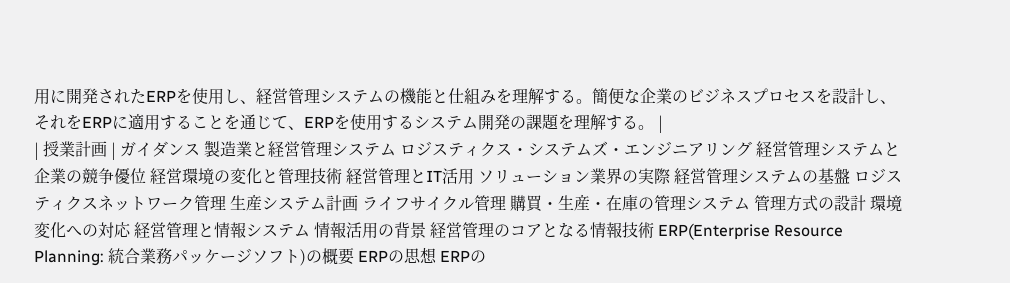用に開発されたERPを使用し、経営管理システムの機能と仕組みを理解する。簡便な企業のビジネスプロセスを設計し、それをERPに適用することを通じて、ERPを使用するシステム開発の課題を理解する。 |
| 授業計画 | ガイダンス 製造業と経営管理システム ロジスティクス・システムズ・エンジニアリング 経営管理システムと企業の競争優位 経営環境の変化と管理技術 経営管理とIT活用 ソリューション業界の実際 経営管理システムの基盤 ロジスティクスネットワーク管理 生産システム計画 ライフサイクル管理 購買・生産・在庫の管理システム 管理方式の設計 環境変化への対応 経営管理と情報システム 情報活用の背景 経営管理のコアとなる情報技術 ERP(Enterprise Resource Planning: 統合業務パッケージソフト)の概要 ERPの思想 ERPの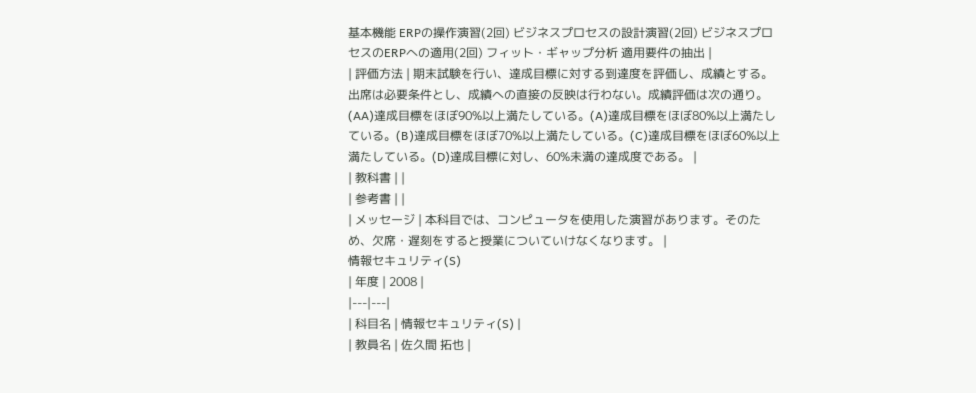基本機能 ERPの操作演習(2回) ビジネスプロセスの設計演習(2回) ビジネスプロセスのERPへの適用(2回) フィット・ギャップ分析 適用要件の抽出 |
| 評価方法 | 期末試験を行い、達成目標に対する到達度を評価し、成績とする。出席は必要条件とし、成績への直接の反映は行わない。成績評価は次の通り。(AA)達成目標をほぼ90%以上満たしている。(A)達成目標をほぼ80%以上満たしている。(B)達成目標をほぼ70%以上満たしている。(C)達成目標をほぼ60%以上満たしている。(D)達成目標に対し、60%未満の達成度である。 |
| 教科書 | |
| 参考書 | |
| メッセージ | 本科目では、コンピュータを使用した演習があります。そのため、欠席・遅刻をすると授業についていけなくなります。 |
情報セキュリティ(S)
| 年度 | 2008 |
|---|---|
| 科目名 | 情報セキュリティ(S) |
| 教員名 | 佐久間 拓也 |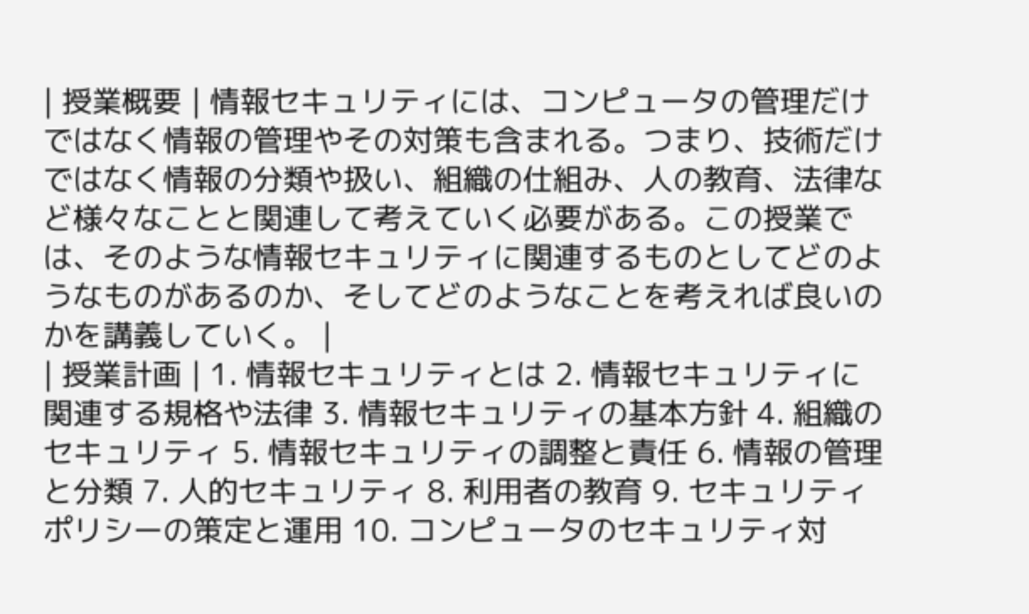| 授業概要 | 情報セキュリティには、コンピュータの管理だけではなく情報の管理やその対策も含まれる。つまり、技術だけではなく情報の分類や扱い、組織の仕組み、人の教育、法律など様々なことと関連して考えていく必要がある。この授業では、そのような情報セキュリティに関連するものとしてどのようなものがあるのか、そしてどのようなことを考えれば良いのかを講義していく。 |
| 授業計画 | 1. 情報セキュリティとは 2. 情報セキュリティに関連する規格や法律 3. 情報セキュリティの基本方針 4. 組織のセキュリティ 5. 情報セキュリティの調整と責任 6. 情報の管理と分類 7. 人的セキュリティ 8. 利用者の教育 9. セキュリティポリシーの策定と運用 10. コンピュータのセキュリティ対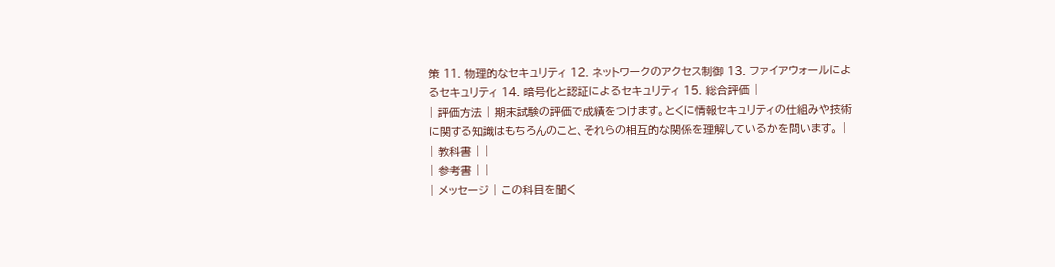策 11. 物理的なセキュリティ 12. ネットワークのアクセス制御 13. ファイアウォールによるセキュリティ 14. 暗号化と認証によるセキュリティ 15. 総合評価 |
| 評価方法 | 期末試験の評価で成績をつけます。とくに情報セキュリティの仕組みや技術に関する知識はもちろんのこと、それらの相互的な関係を理解しているかを問います。 |
| 教科書 | |
| 参考書 | |
| メッセージ | この科目を聞く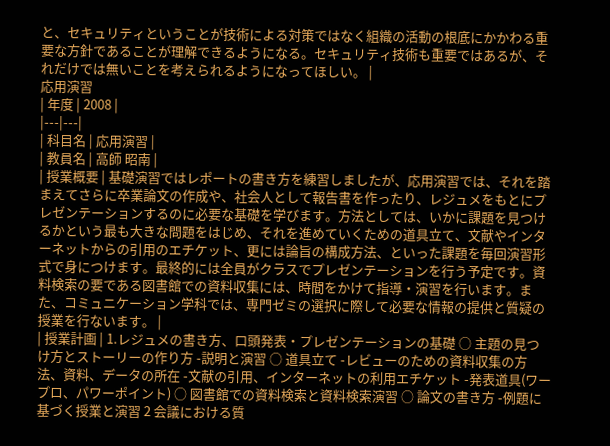と、セキュリティということが技術による対策ではなく組織の活動の根底にかかわる重要な方針であることが理解できるようになる。セキュリティ技術も重要ではあるが、それだけでは無いことを考えられるようになってほしい。 |
応用演習
| 年度 | 2008 |
|---|---|
| 科目名 | 応用演習 |
| 教員名 | 高師 昭南 |
| 授業概要 | 基礎演習ではレポートの書き方を練習しましたが、応用演習では、それを踏まえてさらに卒業論文の作成や、社会人として報告書を作ったり、レジュメをもとにプレゼンテーションするのに必要な基礎を学びます。方法としては、いかに課題を見つけるかという最も大きな問題をはじめ、それを進めていくための道具立て、文献やインターネットからの引用のエチケット、更には論旨の構成方法、といった課題を毎回演習形式で身につけます。最終的には全員がクラスでプレゼンテーションを行う予定です。資料検索の要である図書館での資料収集には、時間をかけて指導・演習を行います。また、コミュニケーション学科では、専門ゼミの選択に際して必要な情報の提供と質疑の授業を行ないます。 |
| 授業計画 | 1.レジュメの書き方、口頭発表・プレゼンテーションの基礎 ○ 主題の見つけ方とストーリーの作り方 -説明と演習 ○ 道具立て -レビューのための資料収集の方法、資料、データの所在 -文献の引用、インターネットの利用エチケット -発表道具(ワープロ、パワーポイント) ○ 図書館での資料検索と資料検索演習 ○ 論文の書き方 -例題に基づく授業と演習 2 会議における質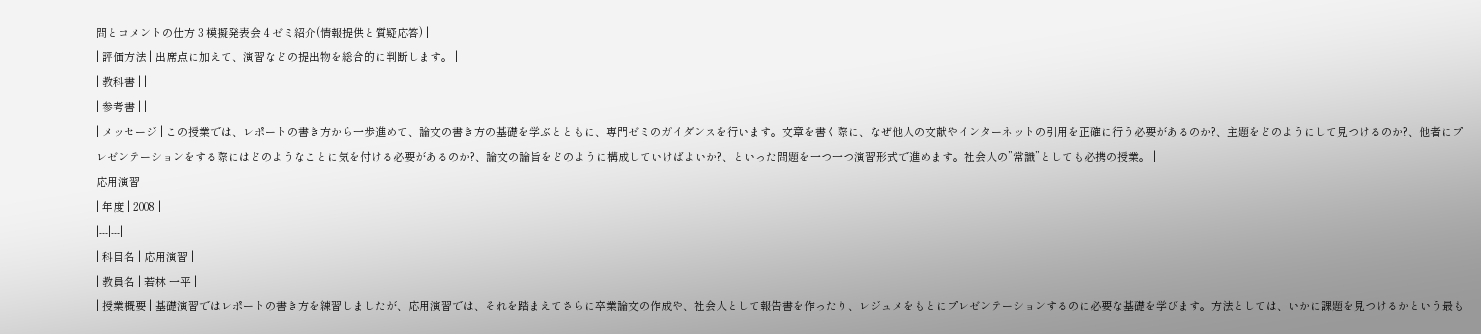問とコメントの仕方 3 模擬発表会 4 ゼミ紹介(情報提供と質疑応答) |
| 評価方法 | 出席点に加えて、演習などの提出物を総合的に判断します。 |
| 教科書 | |
| 参考書 | |
| メッセージ | この授業では、レポートの書き方から一歩進めて、論文の書き方の基礎を学ぶとともに、専門ゼミのガイダンスを行います。文章を書く際に、なぜ他人の文献やインターネットの引用を正確に行う必要があるのか?、主題をどのようにして見つけるのか?、他者にプレゼンテーションをする際にはどのようなことに気を付ける必要があるのか?、論文の論旨をどのように構成していけばよいか?、といった問題を一つ一つ演習形式で進めます。社会人の”常識”としても必携の授業。 |
応用演習
| 年度 | 2008 |
|---|---|
| 科目名 | 応用演習 |
| 教員名 | 若林 一平 |
| 授業概要 | 基礎演習ではレポートの書き方を練習しましたが、応用演習では、それを踏まえてさらに卒業論文の作成や、社会人として報告書を作ったり、レジュメをもとにプレゼンテーションするのに必要な基礎を学びます。方法としては、いかに課題を見つけるかという最も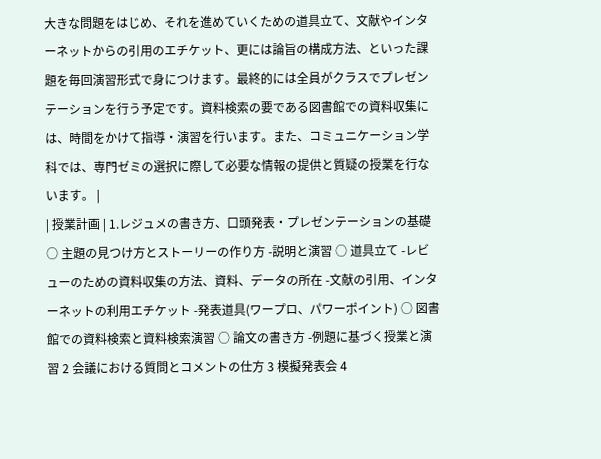大きな問題をはじめ、それを進めていくための道具立て、文献やインターネットからの引用のエチケット、更には論旨の構成方法、といった課題を毎回演習形式で身につけます。最終的には全員がクラスでプレゼンテーションを行う予定です。資料検索の要である図書館での資料収集には、時間をかけて指導・演習を行います。また、コミュニケーション学科では、専門ゼミの選択に際して必要な情報の提供と質疑の授業を行ないます。 |
| 授業計画 | 1.レジュメの書き方、口頭発表・プレゼンテーションの基礎 ○ 主題の見つけ方とストーリーの作り方 -説明と演習 ○ 道具立て -レビューのための資料収集の方法、資料、データの所在 -文献の引用、インターネットの利用エチケット -発表道具(ワープロ、パワーポイント) ○ 図書館での資料検索と資料検索演習 ○ 論文の書き方 -例題に基づく授業と演習 2 会議における質問とコメントの仕方 3 模擬発表会 4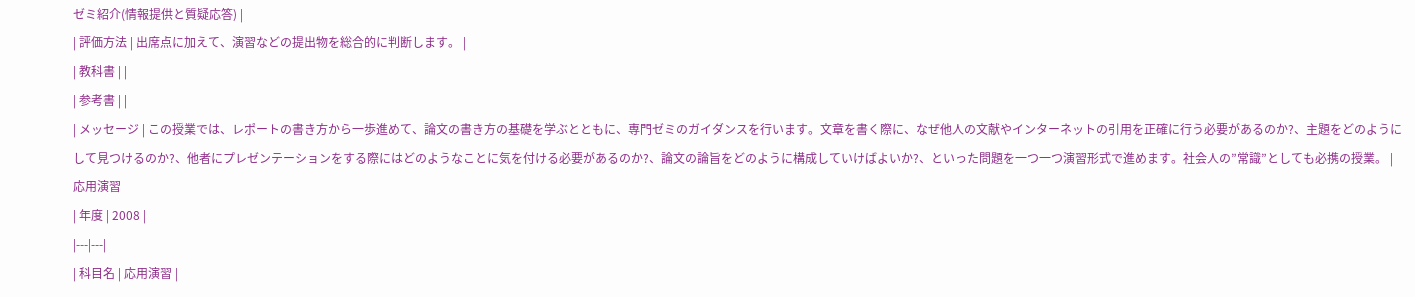ゼミ紹介(情報提供と質疑応答) |
| 評価方法 | 出席点に加えて、演習などの提出物を総合的に判断します。 |
| 教科書 | |
| 参考書 | |
| メッセージ | この授業では、レポートの書き方から一歩進めて、論文の書き方の基礎を学ぶとともに、専門ゼミのガイダンスを行います。文章を書く際に、なぜ他人の文献やインターネットの引用を正確に行う必要があるのか?、主題をどのようにして見つけるのか?、他者にプレゼンテーションをする際にはどのようなことに気を付ける必要があるのか?、論文の論旨をどのように構成していけばよいか?、といった問題を一つ一つ演習形式で進めます。社会人の”常識”としても必携の授業。 |
応用演習
| 年度 | 2008 |
|---|---|
| 科目名 | 応用演習 |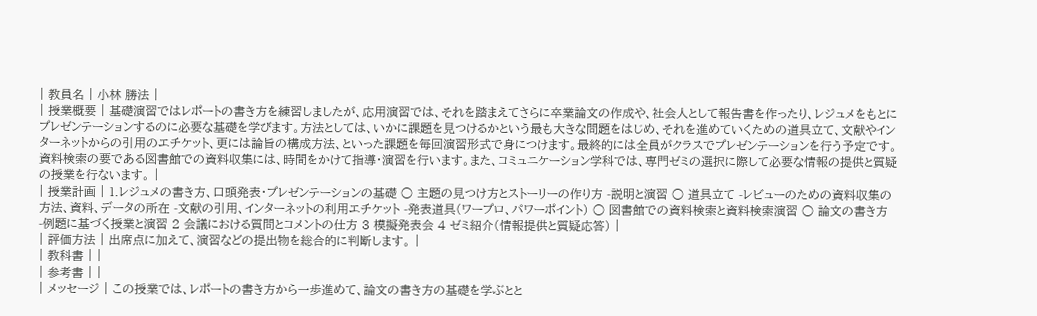| 教員名 | 小林 勝法 |
| 授業概要 | 基礎演習ではレポートの書き方を練習しましたが、応用演習では、それを踏まえてさらに卒業論文の作成や、社会人として報告書を作ったり、レジュメをもとにプレゼンテーションするのに必要な基礎を学びます。方法としては、いかに課題を見つけるかという最も大きな問題をはじめ、それを進めていくための道具立て、文献やインターネットからの引用のエチケット、更には論旨の構成方法、といった課題を毎回演習形式で身につけます。最終的には全員がクラスでプレゼンテーションを行う予定です。資料検索の要である図書館での資料収集には、時間をかけて指導・演習を行います。また、コミュニケーション学科では、専門ゼミの選択に際して必要な情報の提供と質疑の授業を行ないます。 |
| 授業計画 | 1.レジュメの書き方、口頭発表・プレゼンテーションの基礎 ○ 主題の見つけ方とストーリーの作り方 -説明と演習 ○ 道具立て -レビューのための資料収集の方法、資料、データの所在 -文献の引用、インターネットの利用エチケット -発表道具(ワープロ、パワーポイント) ○ 図書館での資料検索と資料検索演習 ○ 論文の書き方 -例題に基づく授業と演習 2 会議における質問とコメントの仕方 3 模擬発表会 4 ゼミ紹介(情報提供と質疑応答) |
| 評価方法 | 出席点に加えて、演習などの提出物を総合的に判断します。 |
| 教科書 | |
| 参考書 | |
| メッセージ | この授業では、レポートの書き方から一歩進めて、論文の書き方の基礎を学ぶとと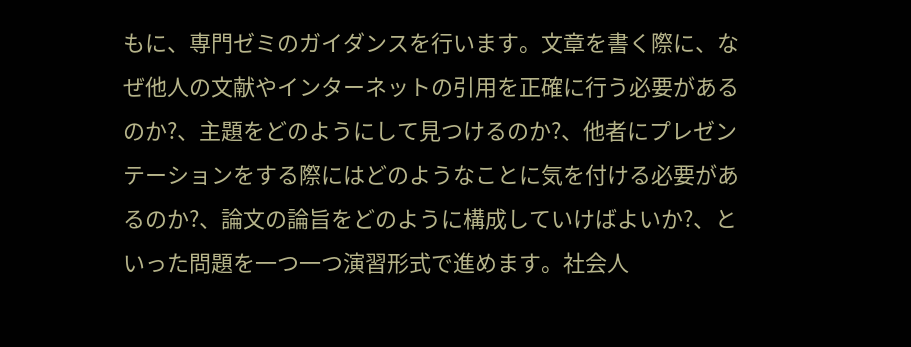もに、専門ゼミのガイダンスを行います。文章を書く際に、なぜ他人の文献やインターネットの引用を正確に行う必要があるのか?、主題をどのようにして見つけるのか?、他者にプレゼンテーションをする際にはどのようなことに気を付ける必要があるのか?、論文の論旨をどのように構成していけばよいか?、といった問題を一つ一つ演習形式で進めます。社会人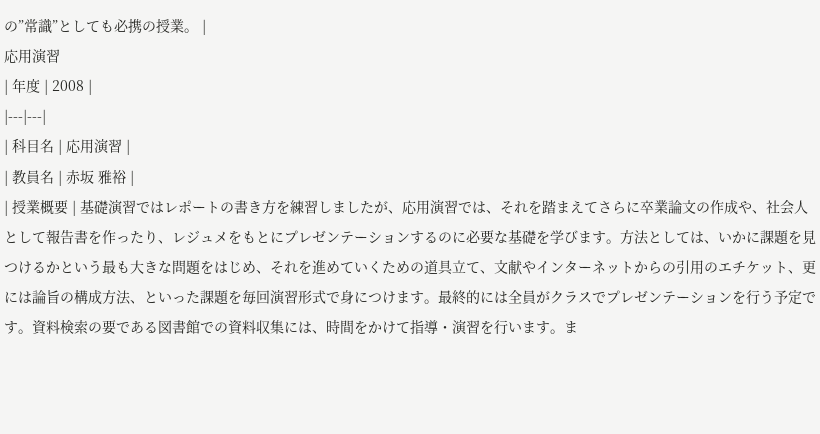の”常識”としても必携の授業。 |
応用演習
| 年度 | 2008 |
|---|---|
| 科目名 | 応用演習 |
| 教員名 | 赤坂 雅裕 |
| 授業概要 | 基礎演習ではレポートの書き方を練習しましたが、応用演習では、それを踏まえてさらに卒業論文の作成や、社会人として報告書を作ったり、レジュメをもとにプレゼンテーションするのに必要な基礎を学びます。方法としては、いかに課題を見つけるかという最も大きな問題をはじめ、それを進めていくための道具立て、文献やインターネットからの引用のエチケット、更には論旨の構成方法、といった課題を毎回演習形式で身につけます。最終的には全員がクラスでプレゼンテーションを行う予定です。資料検索の要である図書館での資料収集には、時間をかけて指導・演習を行います。ま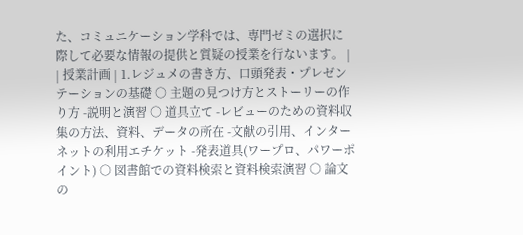た、コミュニケーション学科では、専門ゼミの選択に際して必要な情報の提供と質疑の授業を行ないます。 |
| 授業計画 | 1.レジュメの書き方、口頭発表・プレゼンテーションの基礎 ○ 主題の見つけ方とストーリーの作り方 -説明と演習 ○ 道具立て -レビューのための資料収集の方法、資料、データの所在 -文献の引用、インターネットの利用エチケット -発表道具(ワープロ、パワーポイント) ○ 図書館での資料検索と資料検索演習 ○ 論文の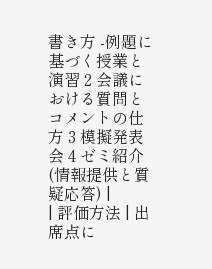書き方 -例題に基づく授業と演習 2 会議における質問とコメントの仕方 3 模擬発表会 4 ゼミ紹介(情報提供と質疑応答) |
| 評価方法 | 出席点に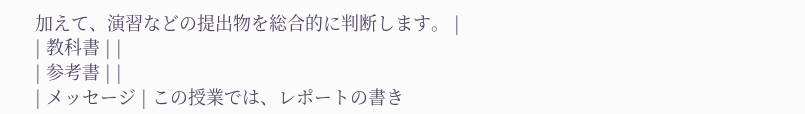加えて、演習などの提出物を総合的に判断します。 |
| 教科書 | |
| 参考書 | |
| メッセージ | この授業では、レポートの書き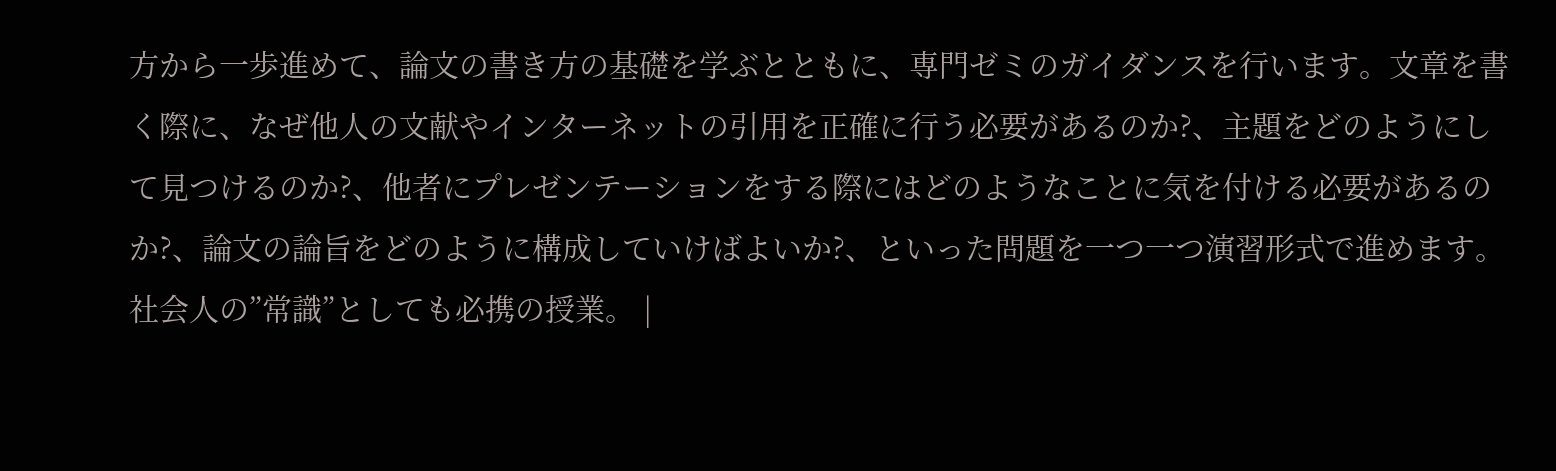方から一歩進めて、論文の書き方の基礎を学ぶとともに、専門ゼミのガイダンスを行います。文章を書く際に、なぜ他人の文献やインターネットの引用を正確に行う必要があるのか?、主題をどのようにして見つけるのか?、他者にプレゼンテーションをする際にはどのようなことに気を付ける必要があるのか?、論文の論旨をどのように構成していけばよいか?、といった問題を一つ一つ演習形式で進めます。社会人の”常識”としても必携の授業。 |